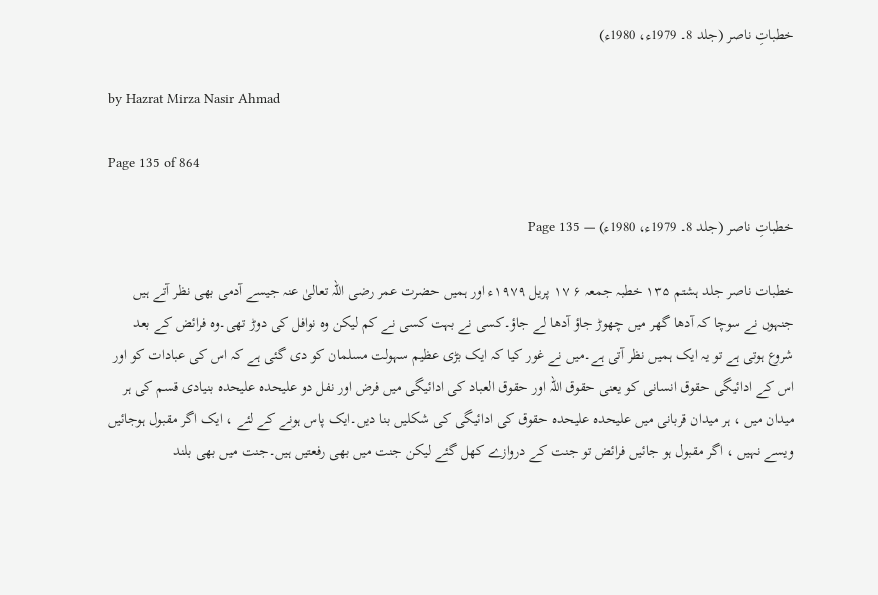خطباتِ ناصر (جلد 8۔ 1979ء، 1980ء)

by Hazrat Mirza Nasir Ahmad

Page 135 of 864

خطباتِ ناصر (جلد 8۔ 1979ء، 1980ء) — Page 135

خطبات ناصر جلد ہشتم ۱۳۵ خطبہ جمعہ ۶ ۱۷ پریل ۱۹۷۹ء اور ہمیں حضرت عمر رضی اللہ تعالیٰ عنہ جیسے آدمی بھی نظر آتے ہیں جنہوں نے سوچا کہ آدھا گھر میں چھوڑ جاؤ آدھا لے جاؤ۔کسی نے بہت کسی نے کم لیکن وہ نوافل کی دوڑ تھی۔وہ فرائض کے بعد شروع ہوتی ہے تو یہ ایک ہمیں نظر آتی ہے۔میں نے غور کیا کہ ایک بڑی عظیم سہولت مسلمان کو دی گئی ہے کہ اس کی عبادات کو اور اس کے ادائیگی حقوق انسانی کو یعنی حقوق اللہ اور حقوق العباد کی ادائیگی میں فرض اور نفل دو علیحدہ علیحدہ بنیادی قسم کی ہر میدان میں ، ہر میدان قربانی میں علیحدہ علیحدہ حقوق کی ادائیگی کی شکلیں بنا دیں۔ایک پاس ہونے کے لئے ، ایک اگر مقبول ہوجائیں ویسے نہیں ، اگر مقبول ہو جائیں فرائض تو جنت کے دروازے کھل گئے لیکن جنت میں بھی رفعتیں ہیں۔جنت میں بھی بلند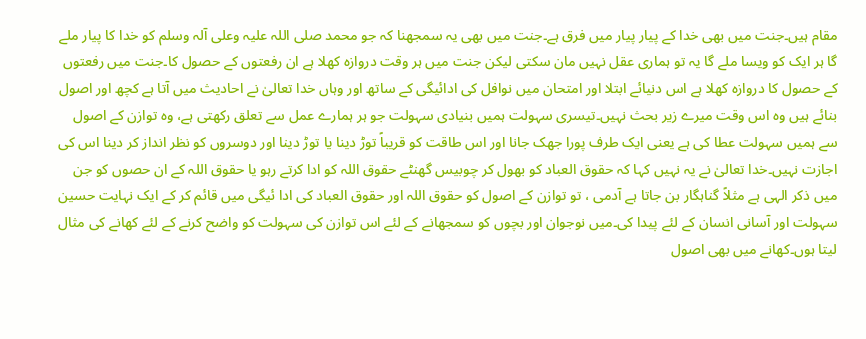مقام ہیں۔جنت میں بھی خدا کے پیار پیار میں فرق ہے۔جنت میں بھی یہ سمجھنا کہ جو محمد صلی اللہ علیہ وعلی آلہ وسلم کو خدا کا پیار ملے گا ہر ایک کو ویسا ملے گا یہ تو ہماری عقل نہیں مان سکتی لیکن جنت میں ہر وقت دروازہ کھلا ہے ان رفعتوں کے حصول کا۔جنت میں رفعتوں کے حصول کا دروازہ کھلا ہے اس دنیائے ابتلا اور امتحان میں نوافل کی ادائیگی کے ساتھ اور وہاں خدا تعالیٰ نے احادیث میں آتا ہے کچھ اور اصول بنائے ہیں وہ اس وقت میرے زیر بحث نہیں۔تیسری سہولت ہمیں بنیادی سہولت جو ہر ہمارے عمل سے تعلق رکھتی ہے، وہ توازن کے اصول سے ہمیں سہولت عطا کی ہے یعنی ایک طرف پورا جھک جانا اور اس طاقت کو قریباً توڑ دینا یا توڑ دینا اور دوسروں کو نظر انداز کر دینا اس کی اجازت نہیں۔خدا تعالیٰ نے یہ نہیں کہا کہ حقوق العباد کو بھول کر چوبیس گھنٹے حقوق اللہ کو ادا کرتے رہو یا حقوق اللہ کے ان حصوں کو جن میں ذکر الہی ہے مثلاً گناہگار بن جاتا ہے آدمی ، تو توازن کے اصول کو حقوق اللہ اور حقوق العباد کی ادا ئیگی میں قائم کر کے ایک نہایت حسین سہولت اور آسانی انسان کے لئے پیدا کی۔میں نوجوان اور بچوں کو سمجھانے کے لئے اس توازن کی سہولت کو واضح کرنے کے لئے کھانے کی مثال لیتا ہوں۔کھانے میں بھی اصول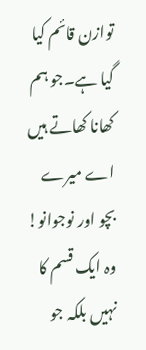توازن قائم کیا گیا ہے۔جو ہم کھانا کھاتے ہیں اے میرے بچو اور نوجوانو! وہ ایک قسم کا نہیں بلکہ جو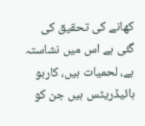کھانے کی تحقیق کی گئی ہے اس میں نشاستہ ہے، لحمیات ہیں، کاربو ہائیڈریٹس ہیں جن کو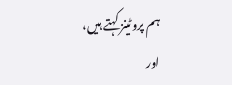ہم پروٹینز کہتے ہیں، اور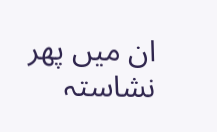ان میں پھر نشاستہ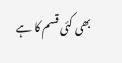بھی کئی قسم کا ہے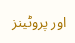اور پروٹینز